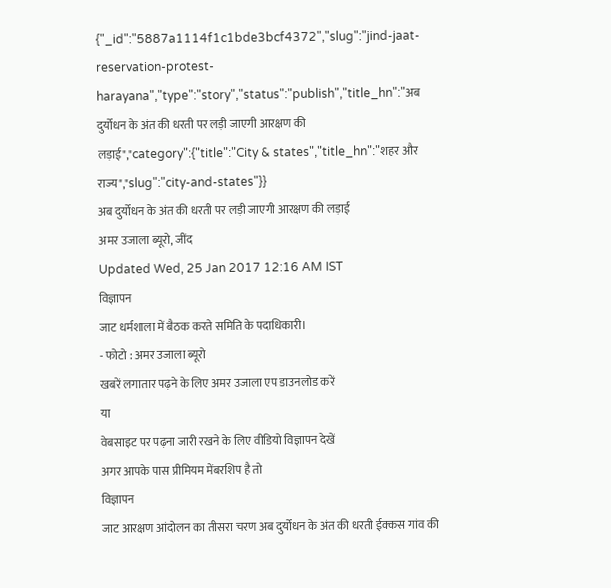{"_id":"5887a1114f1c1bde3bcf4372","slug":"jind-jaat-reservation-protest-harayana","type":"story","status":"publish","title_hn":"अब दुर्योधन के अंत की धरती पर लड़ी जाएगी आरक्षण की लड़ाई","category":{"title":"City & states","title_hn":"शहर और राज्य","slug":"city-and-states"}}
अब दुर्योधन के अंत की धरती पर लड़ी जाएगी आरक्षण की लड़ाई
अमर उजाला ब्यूरो, जींद
Updated Wed, 25 Jan 2017 12:16 AM IST
विज्ञापन
जाट धर्मशाला में बैठक करते समिति के पदाधिकारी।
- फोटो : अमर उजाला ब्यूरो
खबरें लगातार पढ़ने के लिए अमर उजाला एप डाउनलोड करें
या
वेबसाइट पर पढ़ना जारी रखने के लिए वीडियो विज्ञापन देखें
अगर आपके पास प्रीमियम मेंबरशिप है तो
विज्ञापन
जाट आरक्षण आंदोलन का तीसरा चरण अब दुर्योधन के अंत की धरती ईक्कस गांव की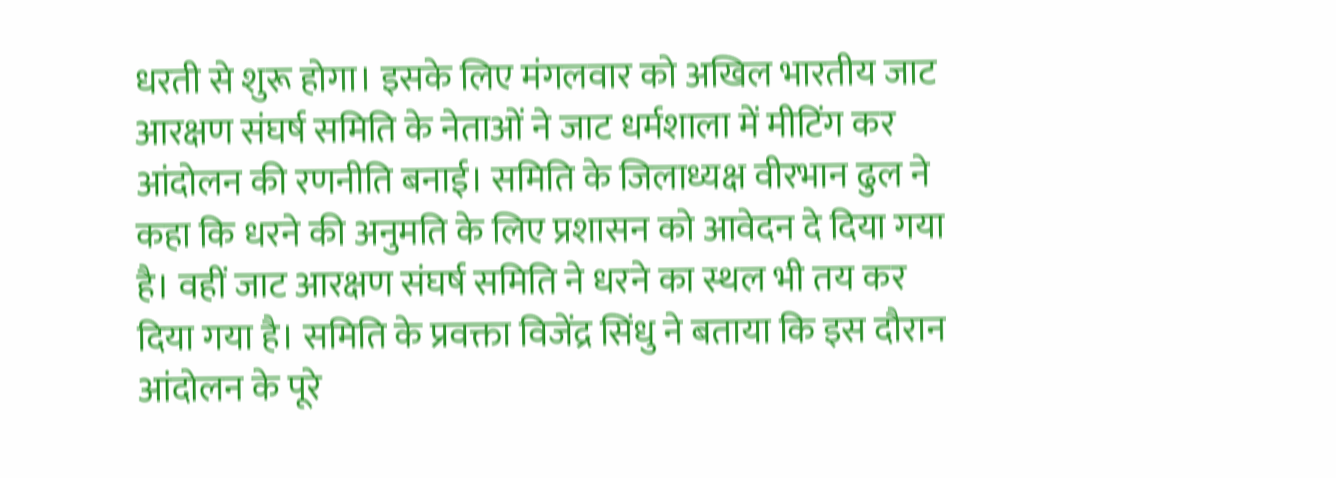धरती से शुरू होगा। इसके लिए मंगलवार को अखिल भारतीय जाट आरक्षण संघर्ष समिति के नेताओं ने जाट धर्मशाला में मीटिंग कर आंदोलन की रणनीति बनाई। समिति के जिलाध्यक्ष वीरभान ढुल ने कहा कि धरने की अनुमति के लिए प्रशासन को आवेदन दे दिया गया है। वहीं जाट आरक्षण संघर्ष समिति ने धरने का स्थल भी तय कर दिया गया है। समिति के प्रवक्ता विजेंद्र सिंधु ने बताया कि इस दौरान आंदोलन के पूरे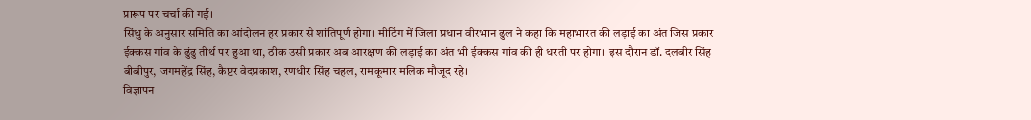प्रारूप पर चर्चा की गई।
सिंधु के अनुसार समिति का आंदोलन हर प्रकार से शांतिपूर्ण होगा। मीटिंग में जिला प्रधान वीरभान ढुल ने कहा कि महाभारत की लड़ाई का अंत जिस प्रकार ईक्कस गांव के ढुंढु तीर्थ पर हुआ था, ठीक उसी प्रकार अब आरक्षण की लड़ाई का अंत भी ईक्कस गांव की ही धरती पर होगा। इस दौरान डॉ. दलबीर सिंह बीबीपुर, जगमहेंद्र सिंह, कैप्टर वेदप्रकाश, रणधीर सिंह चहल, रामकूमार मलिक मौजूद रहे।
विज्ञापन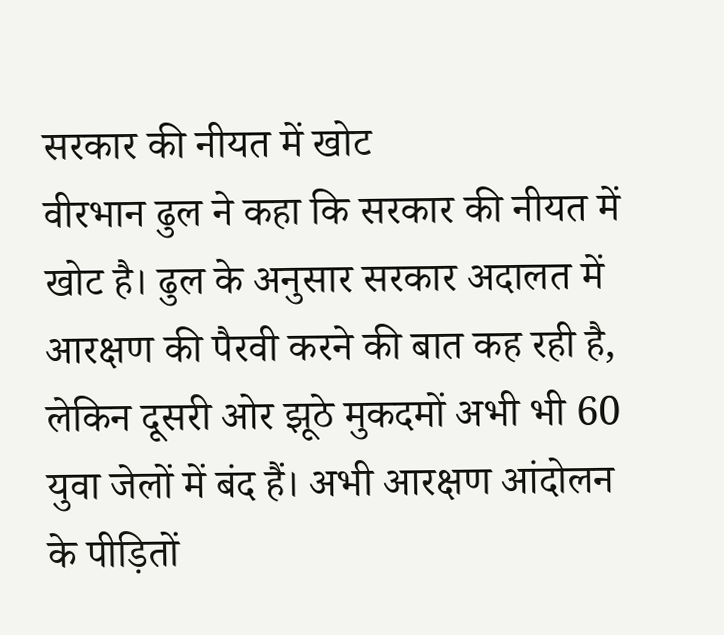सरकार की नीयत में खोट
वीरभान ढुल ने कहा कि सरकार की नीयत में खोट है। ढुल के अनुसार सरकार अदालत में आरक्षण की पैरवी करने की बात कह रही है, लेकिन दूसरी ओर झूठे मुकदमों अभी भी 60 युवा जेलों में बंद हैं। अभी आरक्षण आंदोलन के पीड़ितों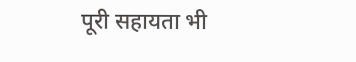पूरी सहायता भी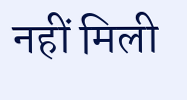नहीं मिली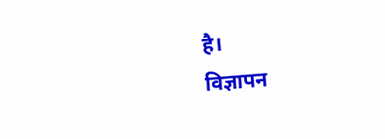है।
विज्ञापन